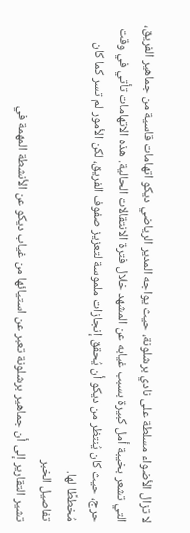لا تزال الأضواء مسلطة على نادي برشلونة، حيث يواجه المدير الرياضي ديكو اتهامات قاسية من جماهير الفريق، التي تشعر بخيبة أمل كبيرة بسبب غيابه عن المشهد خلال فترة الانتقالات الحالية. هذه الاتهامات تأتي في وقت حرج، حيث كان يُنتظر من ديكو أن يُحقق إنجازات ملموسة لتعزيز صفوف الفريق، لكن الأمور لم تسر كما كان مُخططًا لها.
تفاصيل الخبر
تشير التقارير إلى أن جماهير برشلونة تعبر عن استيائها من غياب ديكو عن الأنشطة المهمة في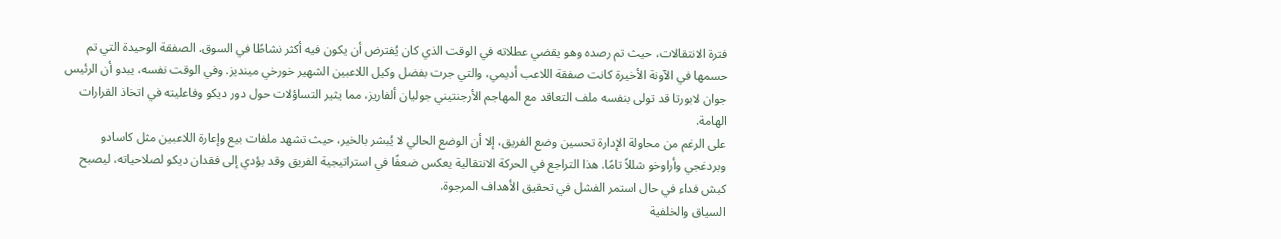فترة الانتقالات، حيث تم رصده وهو يقضي عطلاته في الوقت الذي كان يُفترض أن يكون فيه أكثر نشاطًا في السوق. الصفقة الوحيدة التي تم حسمها في الآونة الأخيرة كانت صفقة اللاعب أديمي، والتي جرت بفضل وكيل اللاعبين الشهير خورخي مينديز. وفي الوقت نفسه، يبدو أن الرئيس جوان لابورتا قد تولى بنفسه ملف التعاقد مع المهاجم الأرجنتيني جوليان ألفاريز، مما يثير التساؤلات حول دور ديكو وفاعليته في اتخاذ القرارات الهامة.
على الرغم من محاولة الإدارة تحسين وضع الفريق، إلا أن الوضع الحالي لا يُبشر بالخير، حيث تشهد ملفات بيع وإعارة اللاعبين مثل كاسادو وبردغجي وأراوخو شللاً تامًا. هذا التراجع في الحركة الانتقالية يعكس ضعفًا في استراتيجية الفريق وقد يؤدي إلى فقدان ديكو لصلاحياته، ليصبح كبش فداء في حال استمر الفشل في تحقيق الأهداف المرجوة.
السياق والخلفية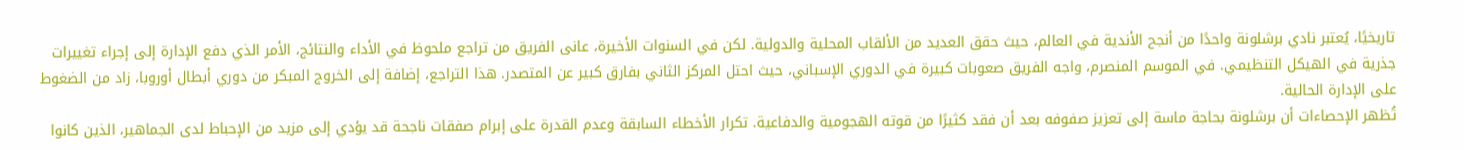تاريخيًا، يُعتبر نادي برشلونة واحدًا من أنجح الأندية في العالم، حيث حقق العديد من الألقاب المحلية والدولية. لكن في السنوات الأخيرة، عانى الفريق من تراجع ملحوظ في الأداء والنتائج، الأمر الذي دفع الإدارة إلى إجراء تغييرات جذرية في الهيكل التنظيمي. في الموسم المنصرم، واجه الفريق صعوبات كبيرة في الدوري الإسباني، حيث احتل المركز الثاني بفارق كبير عن المتصدر. هذا التراجع، إضافة إلى الخروج المبكر من دوري أبطال أوروبا، زاد من الضغوط على الإدارة الحالية.
تُظهر الإحصاءات أن برشلونة بحاجة ماسة إلى تعزيز صفوفه بعد أن فقد كثيرًا من قوته الهجومية والدفاعية. تكرار الأخطاء السابقة وعدم القدرة على إبرام صفقات ناجحة قد يؤدي إلى مزيد من الإحباط لدى الجماهير، الذين كانوا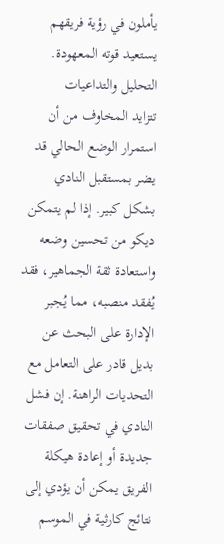يأملون في رؤية فريقهم يستعيد قوته المعهودة.
التحليل والتداعيات
تتزايد المخاوف من أن استمرار الوضع الحالي قد يضر بمستقبل النادي بشكل كبير. إذا لم يتمكن ديكو من تحسين وضعه واستعادة ثقة الجماهير، فقد يُفقد منصبه، مما يُجبر الإدارة على البحث عن بديل قادر على التعامل مع التحديات الراهنة. إن فشل النادي في تحقيق صفقات جديدة أو إعادة هيكلة الفريق يمكن أن يؤدي إلى نتائج كارثية في الموسم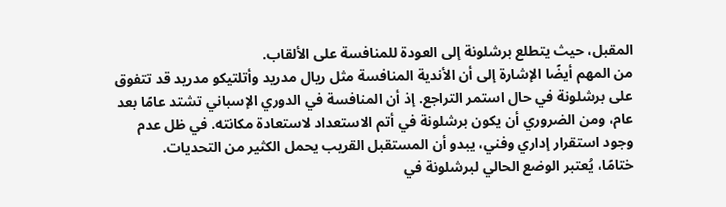المقبل، حيث يتطلع برشلونة إلى العودة للمنافسة على الألقاب.
من المهم أيضًا الإشارة إلى أن الأندية المنافسة مثل ريال مدريد وأتلتيكو مدريد قد تتفوق على برشلونة في حال استمر التراجع. إذ أن المنافسة في الدوري الإسباني تشتد عامًا بعد عام، ومن الضروري أن يكون برشلونة في أتم الاستعداد لاستعادة مكانته. في ظل عدم وجود استقرار إداري وفني، يبدو أن المستقبل القريب يحمل الكثير من التحديات.
ختامًا، يُعتبر الوضع الحالي لبرشلونة في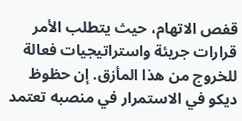قفص الاتهام، حيث يتطلب الأمر قرارات جريئة واستراتيجيات فعالة للخروج من هذا المأزق. إن حظوظ ديكو في الاستمرار في منصبه تعتمد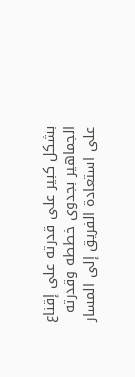بشكل كبير على قدرته على إقناع الجماهير بجدوى خططه وقدرته على استعادة الفريق إلى المسار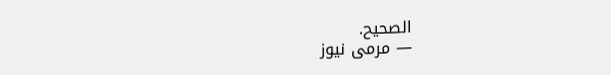الصحيح.
— مرمى نيوز